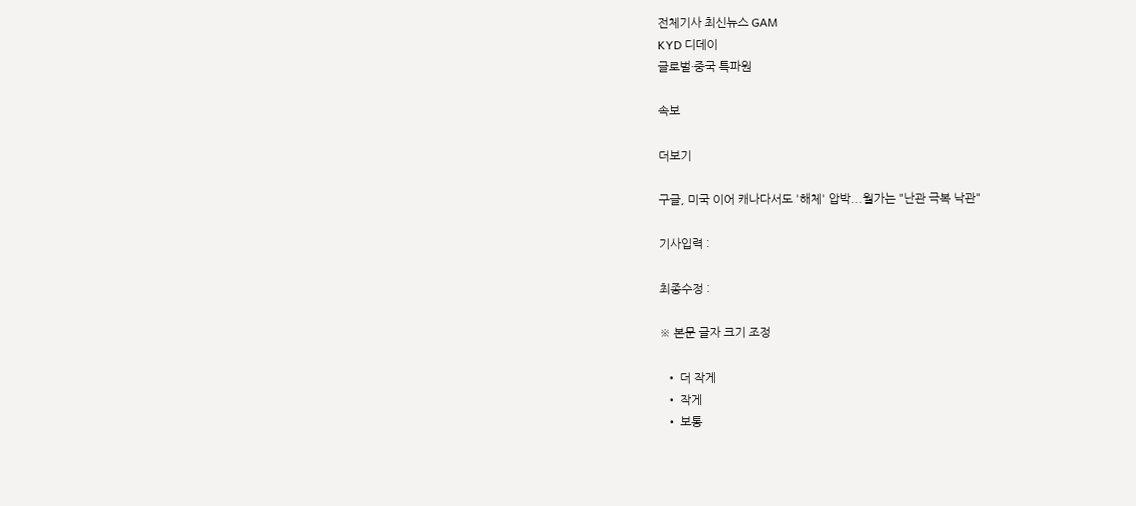전체기사 최신뉴스 GAM
KYD 디데이
글로벌·중국 특파원

속보

더보기

구글, 미국 이어 캐나다서도 '해체' 압박...월가는 "난관 극복 낙관"

기사입력 :

최종수정 :

※ 본문 글자 크기 조정

  • 더 작게
  • 작게
  • 보통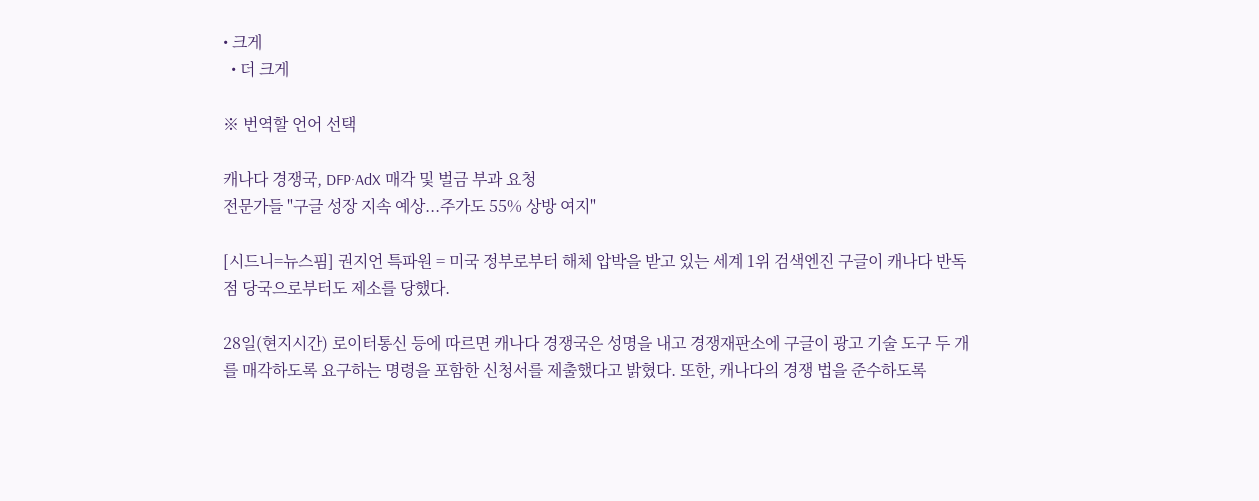• 크게
  • 더 크게

※ 번역할 언어 선택

캐나다 경쟁국, DFP·AdX 매각 및 벌금 부과 요청
전문가들 "구글 성장 지속 예상...주가도 55% 상방 여지"

[시드니=뉴스핌] 권지언 특파원 = 미국 정부로부터 해체 압박을 받고 있는 세계 1위 검색엔진 구글이 캐나다 반독점 당국으로부터도 제소를 당했다.

28일(현지시간) 로이터통신 등에 따르면 캐나다 경쟁국은 성명을 내고 경쟁재판소에 구글이 광고 기술 도구 두 개를 매각하도록 요구하는 명령을 포함한 신청서를 제출했다고 밝혔다. 또한, 캐나다의 경쟁 법을 준수하도록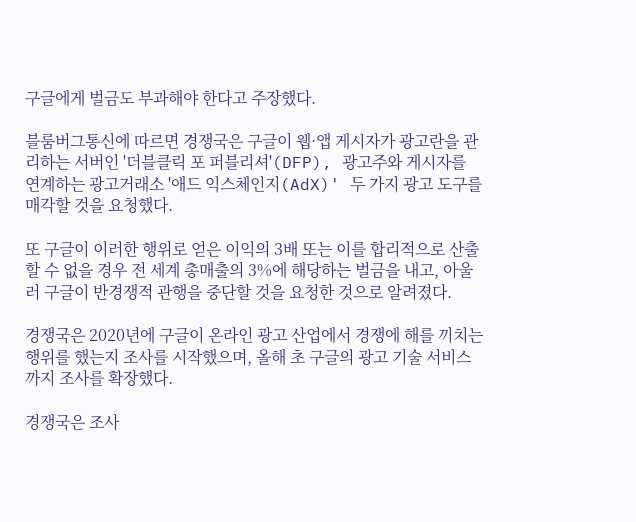구글에게 벌금도 부과해야 한다고 주장했다.

블룸버그통신에 따르면 경쟁국은 구글이 웹·앱 게시자가 광고란을 관리하는 서버인 '더블클릭 포 퍼블리셔'(DFP), 광고주와 게시자를 연계하는 광고거래소 '애드 익스체인지(AdX)' 두 가지 광고 도구를 매각할 것을 요청했다.

또 구글이 이러한 행위로 얻은 이익의 3배 또는 이를 합리적으로 산출할 수 없을 경우 전 세계 총매출의 3%에 해당하는 벌금을 내고, 아울러 구글이 반경쟁적 관행을 중단할 것을 요청한 것으로 알려졌다.

경쟁국은 2020년에 구글이 온라인 광고 산업에서 경쟁에 해를 끼치는 행위를 했는지 조사를 시작했으며, 올해 초 구글의 광고 기술 서비스까지 조사를 확장했다.

경쟁국은 조사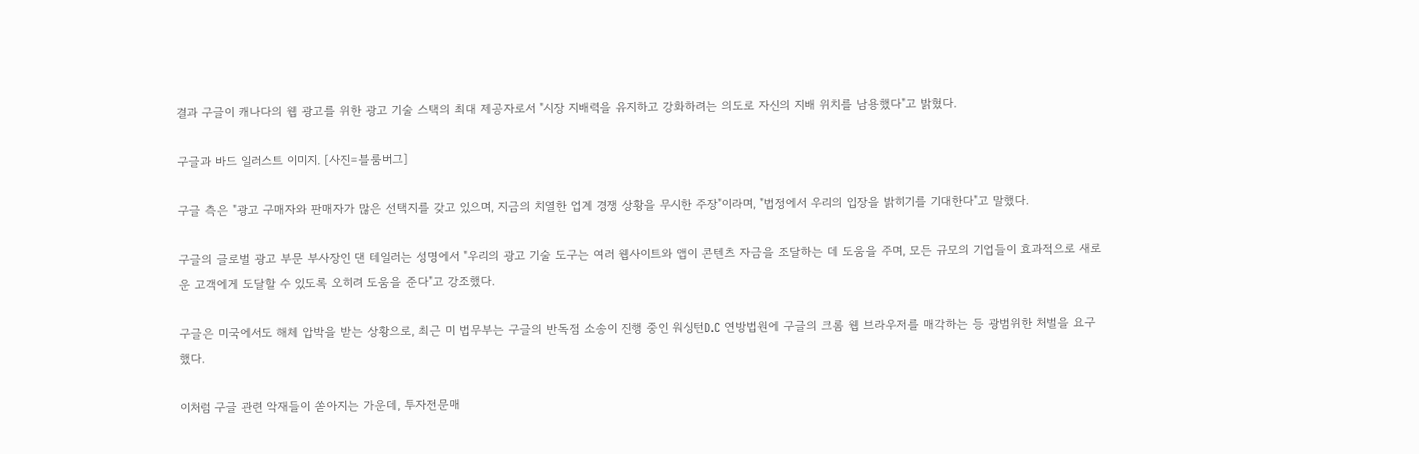결과 구글이 캐나다의 웹 광고를 위한 광고 기술 스택의 최대 제공자로서 "시장 지배력을 유지하고 강화하려는 의도로 자신의 지배 위치를 남용했다"고 밝혔다.

구글과 바드 일러스트 이미지. [사진=블룸버그]

구글 측은 "광고 구매자와 판매자가 많은 선택지를 갖고 있으며, 지금의 치열한 업계 경쟁 상황을 무시한 주장"이라며, "법정에서 우리의 입장을 밝히기를 기대한다"고 말했다.

구글의 글로벌 광고 부문 부사장인 댄 테일러는 성명에서 "우리의 광고 기술 도구는 여러 웹사이트와 앱이 콘텐츠 자금을 조달하는 데 도움을 주며, 모든 규모의 기업들이 효과적으로 새로운 고객에게 도달할 수 있도록 오히려 도움을 준다"고 강조했다.

구글은 미국에서도 해체 압박을 받는 상황으로, 최근 미 법무부는 구글의 반독점 소송이 진행 중인 워싱턴D.C 연방법원에 구글의 크롬 웹 브라우저를 매각하는 등 광범위한 처벌을 요구했다.

이처럼 구글 관련 악재들이 쏟아지는 가운데, 투자전문매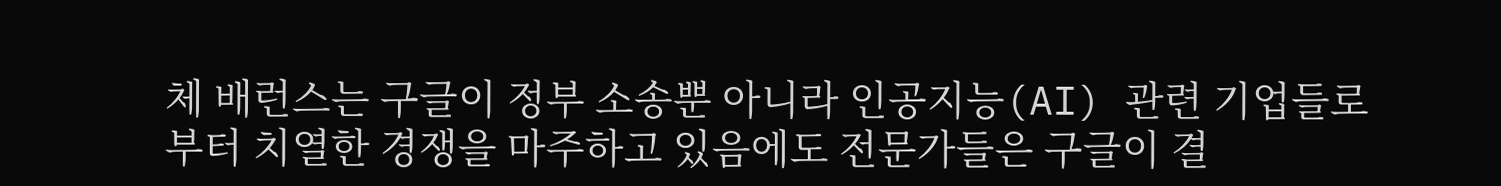체 배런스는 구글이 정부 소송뿐 아니라 인공지능(AI) 관련 기업들로부터 치열한 경쟁을 마주하고 있음에도 전문가들은 구글이 결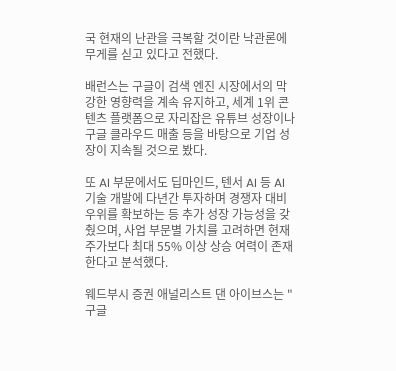국 현재의 난관을 극복할 것이란 낙관론에 무게를 싣고 있다고 전했다.

배런스는 구글이 검색 엔진 시장에서의 막강한 영향력을 계속 유지하고, 세계 1위 콘텐츠 플랫폼으로 자리잡은 유튜브 성장이나 구글 클라우드 매출 등을 바탕으로 기업 성장이 지속될 것으로 봤다.

또 AI 부문에서도 딥마인드, 텐서 AI 등 AI 기술 개발에 다년간 투자하며 경쟁자 대비 우위를 확보하는 등 추가 성장 가능성을 갖췄으며, 사업 부문별 가치를 고려하면 현재 주가보다 최대 55% 이상 상승 여력이 존재한다고 분석했다.

웨드부시 증권 애널리스트 댄 아이브스는 "구글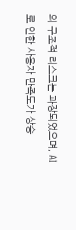의 구조적 리스크는 과장되었으며, AI로 인한 사용자 만족도가 상승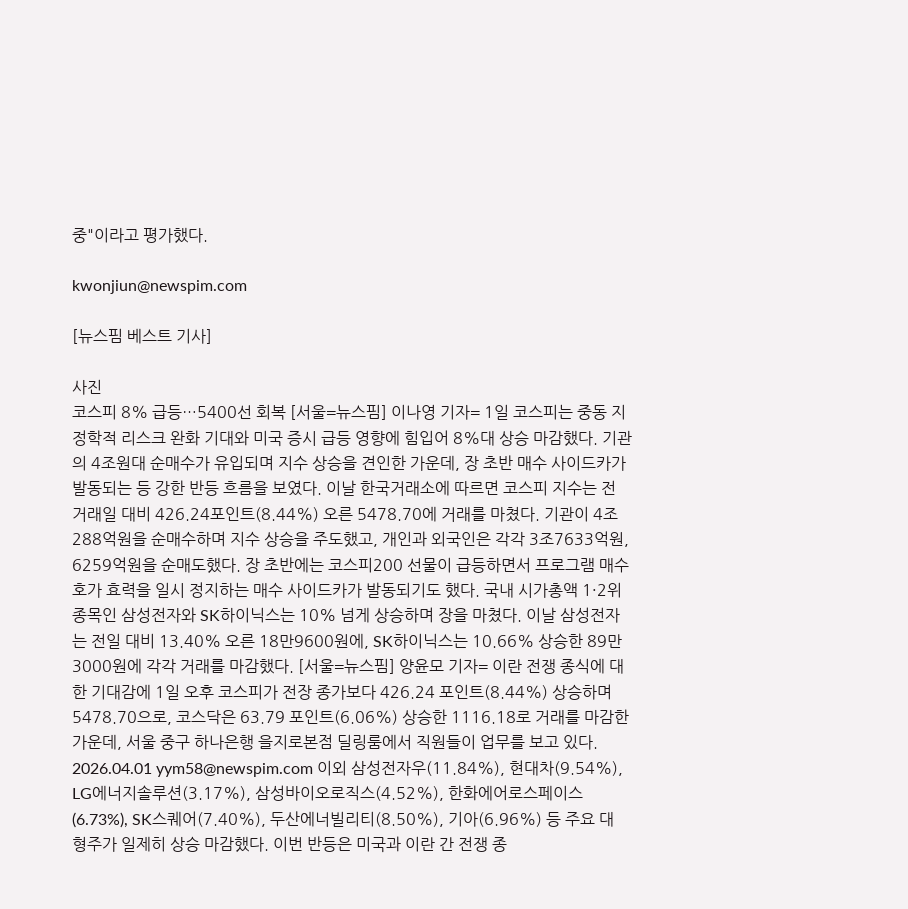중"이라고 평가했다.

kwonjiun@newspim.com

[뉴스핌 베스트 기사]

사진
코스피 8% 급등…5400선 회복 [서울=뉴스핌] 이나영 기자= 1일 코스피는 중동 지정학적 리스크 완화 기대와 미국 증시 급등 영향에 힘입어 8%대 상승 마감했다. 기관의 4조원대 순매수가 유입되며 지수 상승을 견인한 가운데, 장 초반 매수 사이드카가 발동되는 등 강한 반등 흐름을 보였다. 이날 한국거래소에 따르면 코스피 지수는 전 거래일 대비 426.24포인트(8.44%) 오른 5478.70에 거래를 마쳤다. 기관이 4조288억원을 순매수하며 지수 상승을 주도했고, 개인과 외국인은 각각 3조7633억원, 6259억원을 순매도했다. 장 초반에는 코스피200 선물이 급등하면서 프로그램 매수 호가 효력을 일시 정지하는 매수 사이드카가 발동되기도 했다. 국내 시가총액 1·2위 종목인 삼성전자와 SK하이닉스는 10% 넘게 상승하며 장을 마쳤다. 이날 삼성전자는 전일 대비 13.40% 오른 18만9600원에, SK하이닉스는 10.66% 상승한 89만3000원에 각각 거래를 마감했다. [서울=뉴스핌] 양윤모 기자= 이란 전쟁 종식에 대한 기대감에 1일 오후 코스피가 전장 종가보다 426.24 포인트(8.44%) 상승하며 5478.70으로, 코스닥은 63.79 포인트(6.06%) 상승한 1116.18로 거래를 마감한 가운데, 서울 중구 하나은행 을지로본점 딜링룸에서 직원들이 업무를 보고 있다. 2026.04.01 yym58@newspim.com 이외 삼성전자우(11.84%), 현대차(9.54%), LG에너지솔루션(3.17%), 삼성바이오로직스(4.52%), 한화에어로스페이스(6.73%), SK스퀘어(7.40%), 두산에너빌리티(8.50%), 기아(6.96%) 등 주요 대형주가 일제히 상승 마감했다. 이번 반등은 미국과 이란 간 전쟁 종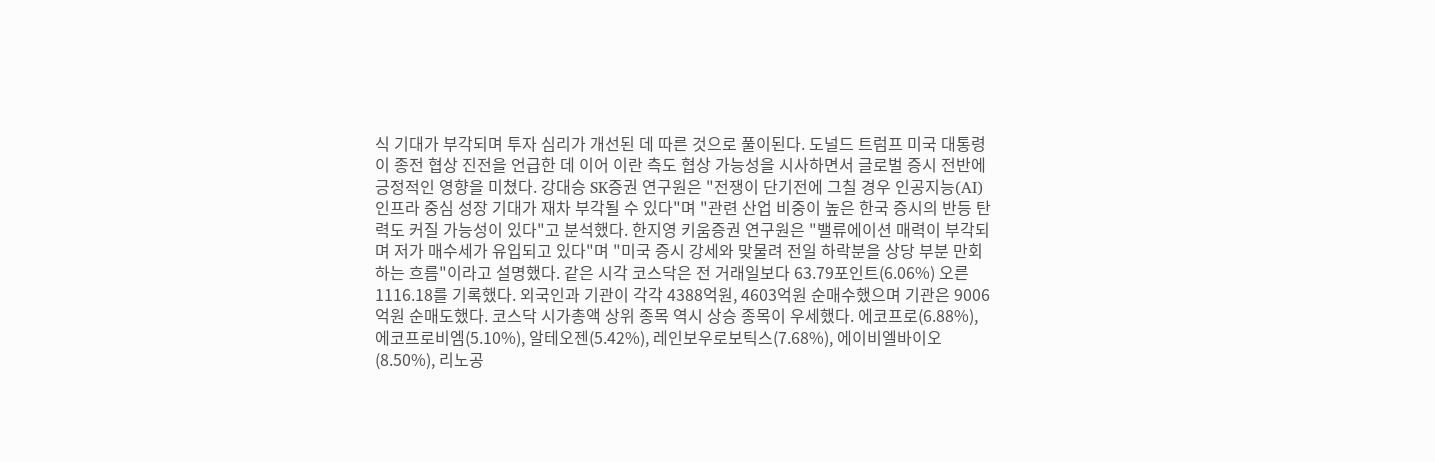식 기대가 부각되며 투자 심리가 개선된 데 따른 것으로 풀이된다. 도널드 트럼프 미국 대통령이 종전 협상 진전을 언급한 데 이어 이란 측도 협상 가능성을 시사하면서 글로벌 증시 전반에 긍정적인 영향을 미쳤다. 강대승 SK증권 연구원은 "전쟁이 단기전에 그칠 경우 인공지능(AI) 인프라 중심 성장 기대가 재차 부각될 수 있다"며 "관련 산업 비중이 높은 한국 증시의 반등 탄력도 커질 가능성이 있다"고 분석했다. 한지영 키움증권 연구원은 "밸류에이션 매력이 부각되며 저가 매수세가 유입되고 있다"며 "미국 증시 강세와 맞물려 전일 하락분을 상당 부분 만회하는 흐름"이라고 설명했다. 같은 시각 코스닥은 전 거래일보다 63.79포인트(6.06%) 오른 1116.18를 기록했다. 외국인과 기관이 각각 4388억원, 4603억원 순매수했으며 기관은 9006억원 순매도했다. 코스닥 시가총액 상위 종목 역시 상승 종목이 우세했다. 에코프로(6.88%), 에코프로비엠(5.10%), 알테오젠(5.42%), 레인보우로보틱스(7.68%), 에이비엘바이오(8.50%), 리노공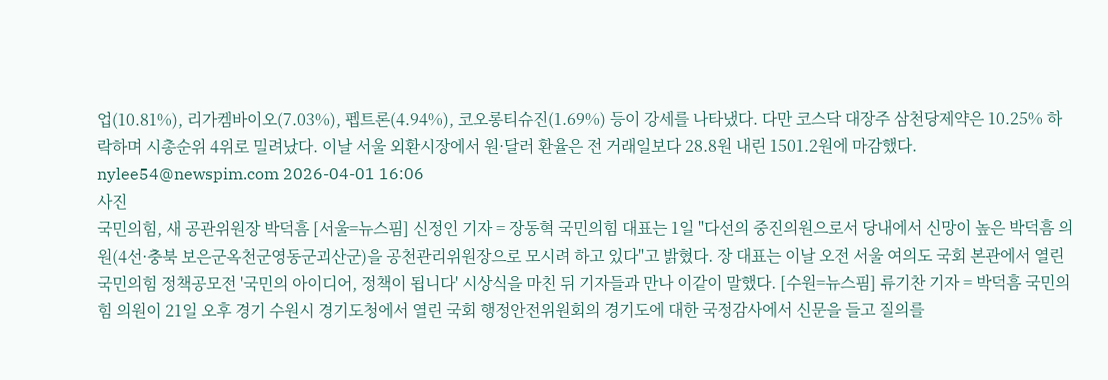업(10.81%), 리가켐바이오(7.03%), 펩트론(4.94%), 코오롱티슈진(1.69%) 등이 강세를 나타냈다. 다만 코스닥 대장주 삼천당제약은 10.25% 하락하며 시총순위 4위로 밀려났다. 이날 서울 외환시장에서 원·달러 환율은 전 거래일보다 28.8원 내린 1501.2원에 마감했다. nylee54@newspim.com 2026-04-01 16:06
사진
국민의힘, 새 공관위원장 박덕흠 [서울=뉴스핌] 신정인 기자 = 장동혁 국민의힘 대표는 1일 "다선의 중진의원으로서 당내에서 신망이 높은 박덕흠 의원(4선·충북 보은군옥천군영동군괴산군)을 공천관리위원장으로 모시려 하고 있다"고 밝혔다. 장 대표는 이날 오전 서울 여의도 국회 본관에서 열린 국민의힘 정책공모전 '국민의 아이디어, 정책이 됩니다' 시상식을 마친 뒤 기자들과 만나 이같이 말했다. [수원=뉴스핌] 류기찬 기자 = 박덕흠 국민의힘 의원이 21일 오후 경기 수원시 경기도청에서 열린 국회 행정안전위원회의 경기도에 대한 국정감사에서 신문을 들고 질의를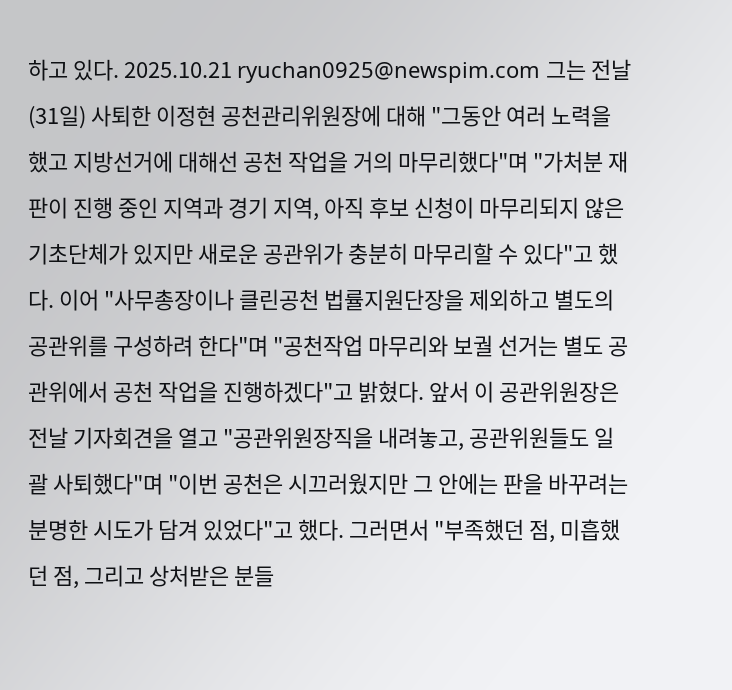하고 있다. 2025.10.21 ryuchan0925@newspim.com 그는 전날(31일) 사퇴한 이정현 공천관리위원장에 대해 "그동안 여러 노력을 했고 지방선거에 대해선 공천 작업을 거의 마무리했다"며 "가처분 재판이 진행 중인 지역과 경기 지역, 아직 후보 신청이 마무리되지 않은 기초단체가 있지만 새로운 공관위가 충분히 마무리할 수 있다"고 했다. 이어 "사무총장이나 클린공천 법률지원단장을 제외하고 별도의 공관위를 구성하려 한다"며 "공천작업 마무리와 보궐 선거는 별도 공관위에서 공천 작업을 진행하겠다"고 밝혔다. 앞서 이 공관위원장은 전날 기자회견을 열고 "공관위원장직을 내려놓고, 공관위원들도 일괄 사퇴했다"며 "이번 공천은 시끄러웠지만 그 안에는 판을 바꾸려는 분명한 시도가 담겨 있었다"고 했다. 그러면서 "부족했던 점, 미흡했던 점, 그리고 상처받은 분들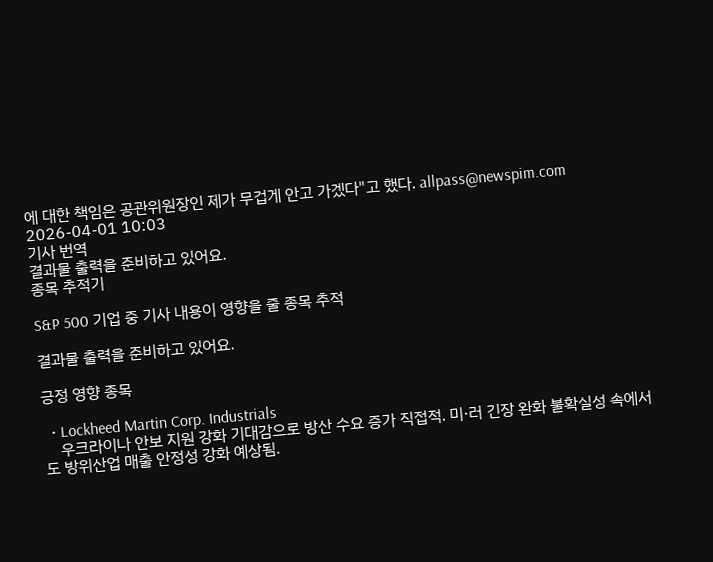에 대한 책임은 공관위원장인 제가 무겁게 안고 가겠다"고 했다. allpass@newspim.com 2026-04-01 10:03
기사 번역
결과물 출력을 준비하고 있어요.
종목 추적기

S&P 500 기업 중 기사 내용이 영향을 줄 종목 추적

결과물 출력을 준비하고 있어요.

긍정 영향 종목

  • Lockheed Martin Corp. Industrials
    우크라이나 안보 지원 강화 기대감으로 방산 수요 증가 직접적. 미·러 긴장 완화 불확실성 속에서도 방위산업 매출 안정성 강화 예상됨.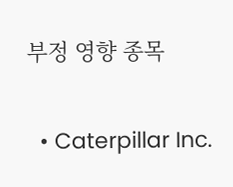부정 영향 종목

  • Caterpillar Inc.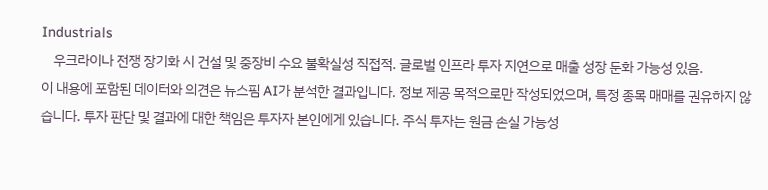Industrials
    우크라이나 전쟁 장기화 시 건설 및 중장비 수요 불확실성 직접적. 글로벌 인프라 투자 지연으로 매출 성장 둔화 가능성 있음.
이 내용에 포함된 데이터와 의견은 뉴스핌 AI가 분석한 결과입니다. 정보 제공 목적으로만 작성되었으며, 특정 종목 매매를 권유하지 않습니다. 투자 판단 및 결과에 대한 책임은 투자자 본인에게 있습니다. 주식 투자는 원금 손실 가능성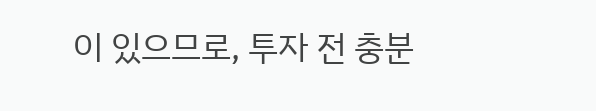이 있으므로, 투자 전 충분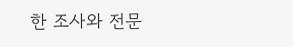한 조사와 전문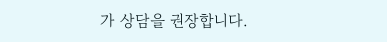가 상담을 권장합니다.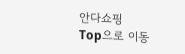안다쇼핑
Top으로 이동